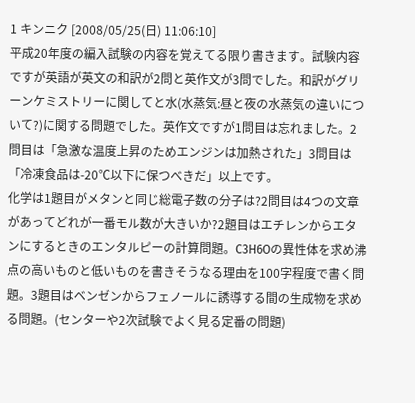1 キンニク [2008/05/25(日) 11:06:10]
平成20年度の編入試験の内容を覚えてる限り書きます。試験内容ですが英語が英文の和訳が2問と英作文が3問でした。和訳がグリーンケミストリーに関してと水(水蒸気:昼と夜の水蒸気の違いについて?)に関する問題でした。英作文ですが1問目は忘れました。2問目は「急激な温度上昇のためエンジンは加熱された」3問目は「冷凍食品は-20℃以下に保つべきだ」以上です。
化学は1題目がメタンと同じ総電子数の分子は?2問目は4つの文章があってどれが一番モル数が大きいか?2題目はエチレンからエタンにするときのエンタルピーの計算問題。C3H6Oの異性体を求め沸点の高いものと低いものを書きそうなる理由を100字程度で書く問題。3題目はベンゼンからフェノールに誘導する間の生成物を求める問題。(センターや2次試験でよく見る定番の問題)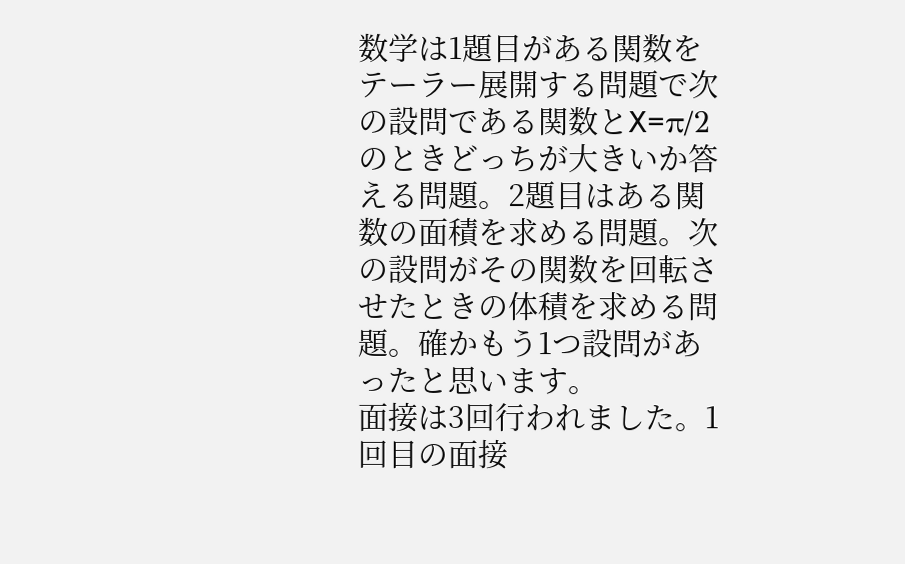数学は1題目がある関数をテーラー展開する問題で次の設問である関数とX=π/2のときどっちが大きいか答える問題。2題目はある関数の面積を求める問題。次の設問がその関数を回転させたときの体積を求める問題。確かもう1つ設問があったと思います。
面接は3回行われました。1回目の面接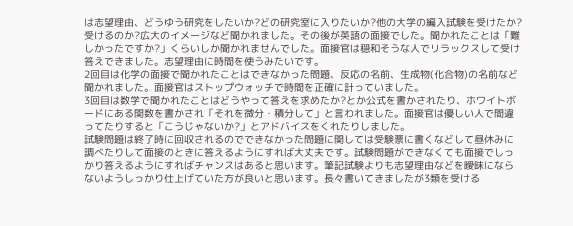は志望理由、どうゆう研究をしたいか?どの研究室に入りたいか?他の大学の編入試験を受けたか?受けるのか?広大のイメージなど聞かれました。その後が英語の面接でした。聞かれたことは「難しかったですか?」くらいしか聞かれませんでした。面接官は穏和そうな人でリラックスして受け答えできました。志望理由に時間を使うみたいです。
2回目は化学の面接で聞かれたことはできなかった問題、反応の名前、生成物(化合物)の名前など聞かれました。面接官はストップウォッチで時間を正確に計っていました。
3回目は数学で聞かれたことはどうやって答えを求めたか?とか公式を書かされたり、ホワイトボードにある関数を書かされ「それを微分・積分して」と言われました。面接官は優しい人で間違ってたりすると「こうじゃないか?」とアドバイスをくれたりしました。
試験問題は終了時に回収されるのでできなかった問題に関しては受験票に書くなどして昼休みに調べたりして面接のときに答えるようにすれば大丈夫です。試験問題ができなくても面接でしっかり答えるようにすればチャンスはあると思います。筆記試験よりも志望理由などを曖昧にならないようしっかり仕上げていた方が良いと思います。長々書いてきましたが3類を受ける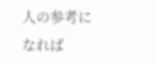人の参考になれば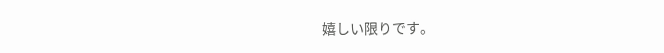嬉しい限りです。